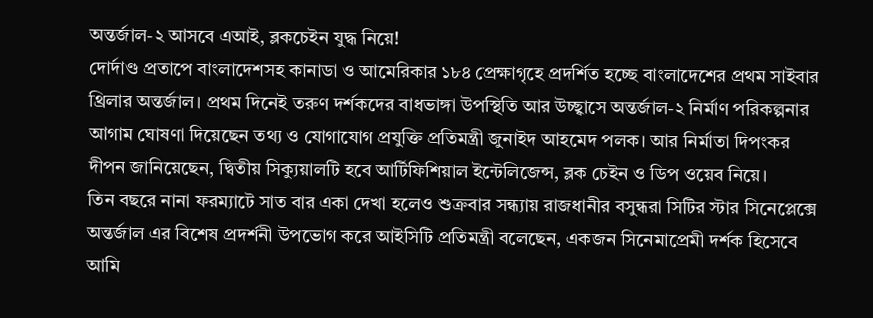অন্তর্জাল-২ আসবে এআই, ব্লকচেইন যুদ্ধ নিয়ে!
দোর্দাণ্ড প্রতাপে বাংলাদেশসহ কানাডা ও আমেরিকার ১৮৪ প্রেক্ষাগৃহে প্রদর্শিত হচ্ছে বাংলাদেশের প্রথম সাইবার থ্রিলার অন্তর্জাল। প্রথম দিনেই তরুণ দর্শকদের বাধভাঙ্গা উপস্থিতি আর উচ্ছ্বাসে অন্তর্জাল-২ নির্মাণ পরিকল্পনার আগাম ঘোষণা দিয়েছেন তথ্য ও যোগাযোগ প্রযুক্তি প্রতিমন্ত্রী জুনাইদ আহমেদ পলক। আর নির্মাতা দিপংকর দীপন জানিয়েছেন, দ্বিতীয় সিক্যুয়ালটি হবে আর্টিফিশিয়াল ইন্টেলিজেন্স, ব্লক চেইন ও ডিপ ওয়েব নিয়ে।
তিন বছরে নানা ফরম্যাটে সাত বার একা দেখা হলেও শুক্রবার সন্ধ্যায় রাজধানীর বসুন্ধরা সিটির স্টার সিনেপ্লেক্সে অন্তর্জাল এর বিশেষ প্রদর্শনী উপভোগ করে আইসিটি প্রতিমন্ত্রী বলেছেন, একজন সিনেমাপ্রেমী দর্শক হিসেবে আমি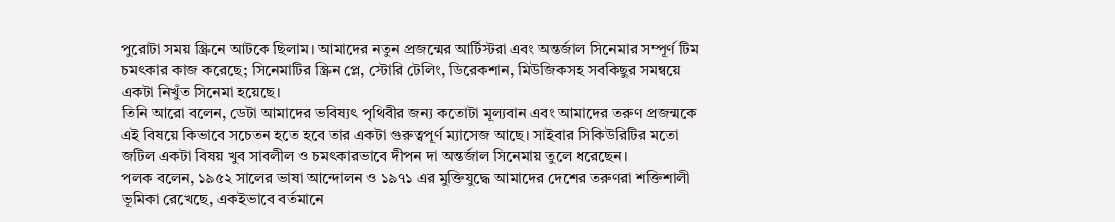পুরোটা সময় স্ক্রিনে আটকে ছিলাম। আমাদের নতুন প্রজন্মের আর্টিস্টরা এবং অন্তর্জাল সিনেমার সম্পূর্ণ টিম চমৎকার কাজ করেছে; সিনেমাটির স্ক্রিন প্লে, স্টোরি টেলিং, ডিরেকশান, মিউজিকসহ সবকিছুর সমন্বয়ে একটা নিখুঁত সিনেমা হয়েছে।
তিনি আরো বলেন, ডেটা আমাদের ভবিষ্যৎ পৃথিবীর জন্য কতোটা মূল্যবান এবং আমাদের তরুণ প্রজন্মকে এই বিষয়ে কিভাবে সচেতন হতে হবে তার একটা গুরুত্বপূর্ণ ম্যাসেজ আছে। সাইবার সিকিউরিটির মতো জটিল একটা বিষয় খুব সাবলীল ও চমৎকারভাবে দীপন দা অন্তর্জাল সিনেমায় তুলে ধরেছেন।
পলক বলেন, ১৯৫২ সালের ভাষা আন্দোলন ও ১৯৭১ এর মুক্তিযুদ্ধে আমাদের দেশের তরুণরা শক্তিশালী ভূমিকা রেখেছে, একইভাবে বর্তমানে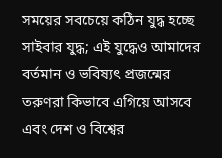সময়ের সবচেয়ে কঠিন যুদ্ধ হচ্ছে সাইবার যুদ্ধ; এই যুদ্ধেও আমাদের বর্তমান ও ভবিষ্যৎ প্রজন্মের তরুণরা কিভাবে এগিয়ে আসবে এবং দেশ ও বিশ্বের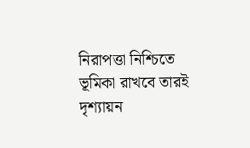নিরাপত্তা নিশ্চিতে ভূমিকা রাখবে তারই দৃশ্যায়ন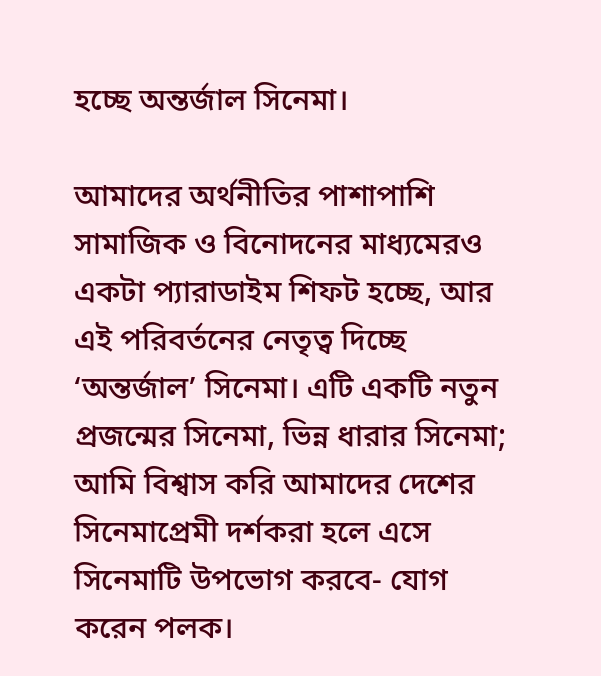হচ্ছে অন্তর্জাল সিনেমা।

আমাদের অর্থনীতির পাশাপাশি সামাজিক ও বিনোদনের মাধ্যমেরও একটা প্যারাডাইম শিফট হচ্ছে, আর এই পরিবর্তনের নেতৃত্ব দিচ্ছে ‘অন্তর্জাল’ সিনেমা। এটি একটি নতুন প্রজন্মের সিনেমা, ভিন্ন ধারার সিনেমা; আমি বিশ্বাস করি আমাদের দেশের সিনেমাপ্রেমী দর্শকরা হলে এসে সিনেমাটি উপভোগ করবে- যোগ করেন পলক।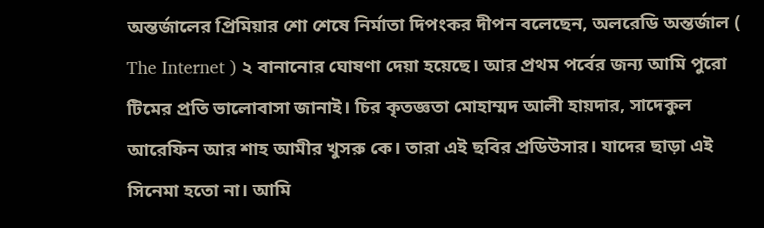অন্তর্জালের প্রিমিয়ার শো শেষে নির্মাতা দিপংকর দীপন বলেছেন, অলরেডি অন্তর্জাল ( The Internet ) ২ বানানোর ঘোষণা দেয়া হয়েছে। আর প্রথম পর্বের জন্য আমি পুরো টিমের প্রতি ভালোবাসা জানাই। চির কৃতজ্ঞতা মোহাম্মদ আলী হায়দার, সাদেকুল আরেফিন আর শাহ আমীর খুসরু কে। তারা এই ছবির প্রডিউসার। যাদের ছাড়া এই সিনেমা হতো না। আমি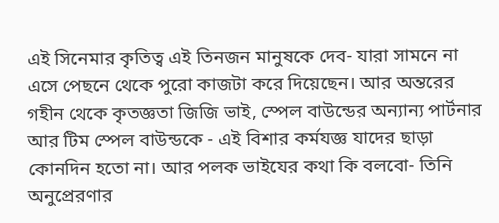এই সিনেমার কৃতিত্ব এই তিনজন মানুষকে দেব- যারা সামনে না এসে পেছনে থেকে পুরো কাজটা করে দিয়েছেন। আর অন্তরের গহীন থেকে কৃতজ্ঞতা জিজি ভাই, স্পেল বাউন্ডের অন্যান্য পার্টনার আর টিম স্পেল বাউন্ডকে - এই বিশার কর্মযজ্ঞ যাদের ছাড়া কোনদিন হতো না। আর পলক ভাইযের কথা কি বলবো- তিনি অনুপ্রেরণার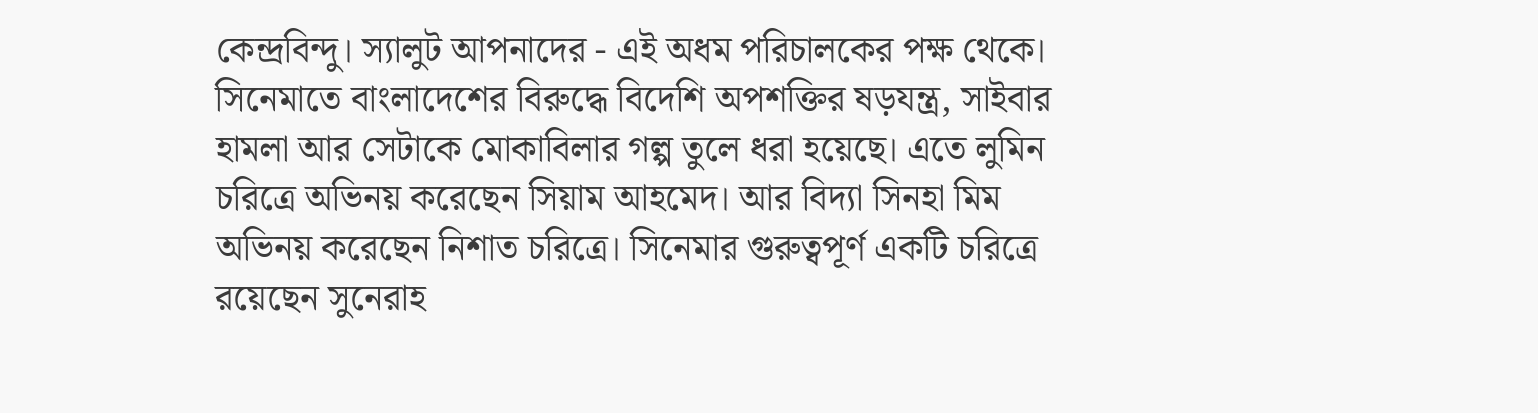কেন্দ্রবিন্দু। স্যালুট আপনাদের - এই অধম পরিচালকের পক্ষ থেকে।
সিনেমাতে বাংলাদেশের বিরুদ্ধে বিদেশি অপশক্তির ষড়যন্ত্র, সাইবার হামলা আর সেটাকে মোকাবিলার গল্প তুলে ধরা হয়েছে। এতে লুমিন চরিত্রে অভিনয় করেছেন সিয়াম আহমেদ। আর বিদ্যা সিনহা মিম অভিনয় করেছেন নিশাত চরিত্রে। সিনেমার গুরুত্বপূর্ণ একটি চরিত্রে রয়েছেন সুনেরাহ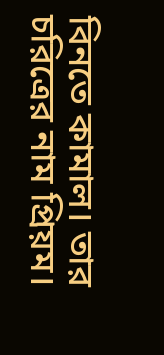বিনতে কামাল। তার চরিত্রের নাম প্রিয়ম।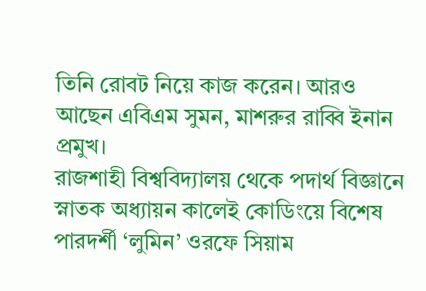তিনি রোবট নিয়ে কাজ করেন। আরও আছেন এবিএম সুমন, মাশরুর রাব্বি ইনান প্রমুখ।
রাজশাহী বিশ্ববিদ্যালয় থেকে পদার্থ বিজ্ঞানে স্নাতক অধ্যায়ন কালেই কোডিংয়ে বিশেষ পারদর্শী ‘লুমিন’ ওরফে সিয়াম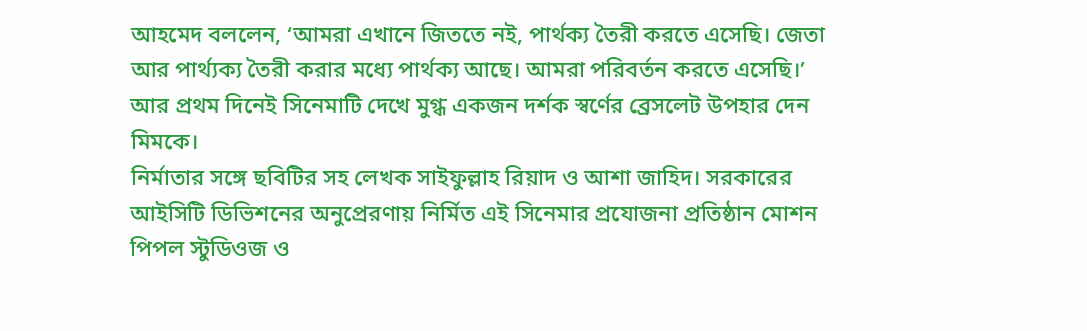আহমেদ বললেন, ‘আমরা এখানে জিততে নই, পার্থক্য তৈরী করতে এসেছি। জেতা আর পার্থ্যক্য তৈরী করার মধ্যে পার্থক্য আছে। আমরা পরিবর্তন করতে এসেছি।’
আর প্রথম দিনেই সিনেমাটি দেখে মুগ্ধ একজন দর্শক স্বর্ণের ব্রেসলেট উপহার দেন মিমকে।
নির্মাতার সঙ্গে ছবিটির সহ লেখক সাইফুল্লাহ রিয়াদ ও আশা জাহিদ। সরকারের আইসিটি ডিভিশনের অনুপ্রেরণায় নির্মিত এই সিনেমার প্রযোজনা প্রতিষ্ঠান মোশন পিপল স্টুডিওজ ও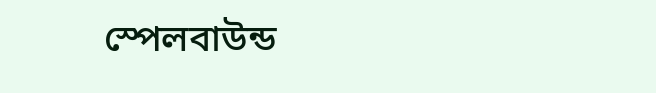স্পেলবাউন্ড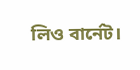লিও বার্নেট।